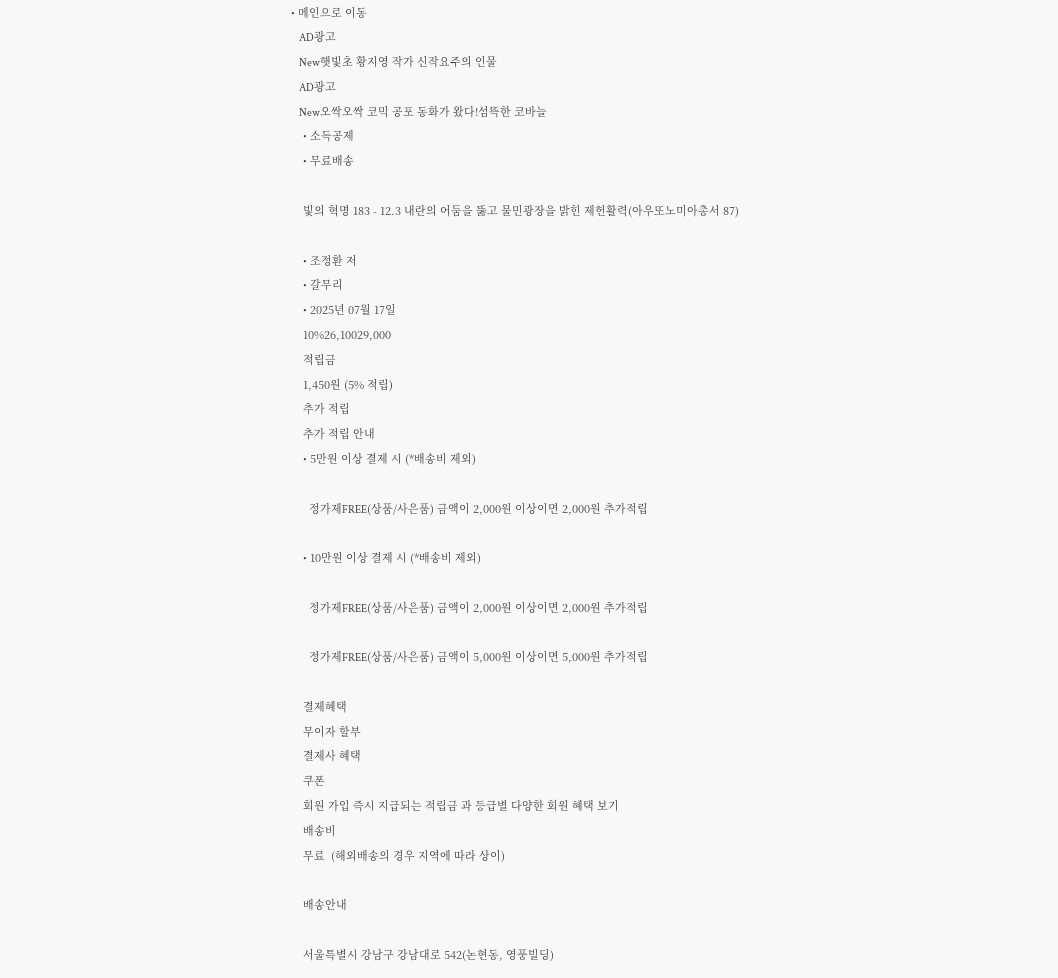• 메인으로 이동
    AD광고
    New햇빛초 황지영 작가 신작요주의 인물
    AD광고
    New오싹오싹 코믹 공포 동화가 왔다!섬뜩한 코바늘
    • 소득공제
    • 무료배송

    빛의 혁명 183 - 12.3 내란의 어둠을 뚫고 물민광장을 밝힌 제헌활력(아우또노미아총서 87)

    • 조정환 저
    • 갈무리
    • 2025년 07월 17일
    10%26,10029,000
    적립금
    1,450원 (5% 적립)
    추가 적립
    추가 적립 안내
    • 5만원 이상 결제 시 (*배송비 제외)

      정가제FREE(상품/사은품) 금액이 2,000원 이상이면 2,000원 추가적립

    • 10만원 이상 결제 시 (*배송비 제외)

      정가제FREE(상품/사은품) 금액이 2,000원 이상이면 2,000원 추가적립

      정가제FREE(상품/사은품) 금액이 5,000원 이상이면 5,000원 추가적립

    결제혜택
    무이자 할부
    결제사 혜택
    쿠폰
    회원 가입 즉시 지급되는 적립금 과 등급별 다양한 회원 혜택 보기
    배송비
    무료  (해외배송의 경우 지역에 따라 상이)

    배송안내

    서울특별시 강남구 강남대로 542(논현동, 영풍빌딩)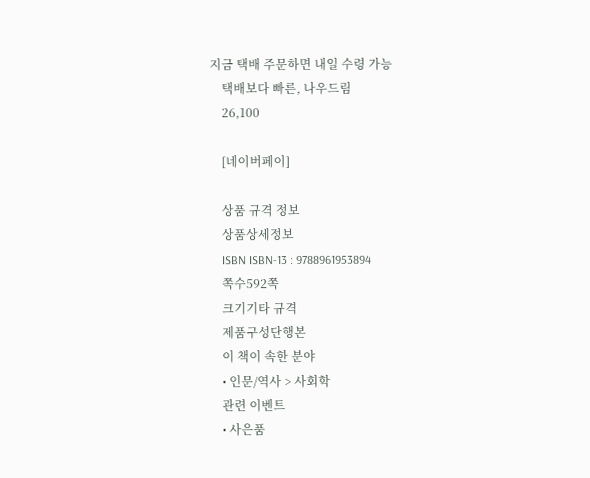지금 택배 주문하면 내일 수령 가능
    택배보다 빠른, 나우드림
    26,100

    [네이버페이]

    상품 규격 정보
    상품상세정보
    ISBN ISBN-13 : 9788961953894
    쪽수592쪽
    크기기타 규격
    제품구성단행본
    이 책이 속한 분야
    • 인문/역사 > 사회학
    관련 이벤트
    • 사은품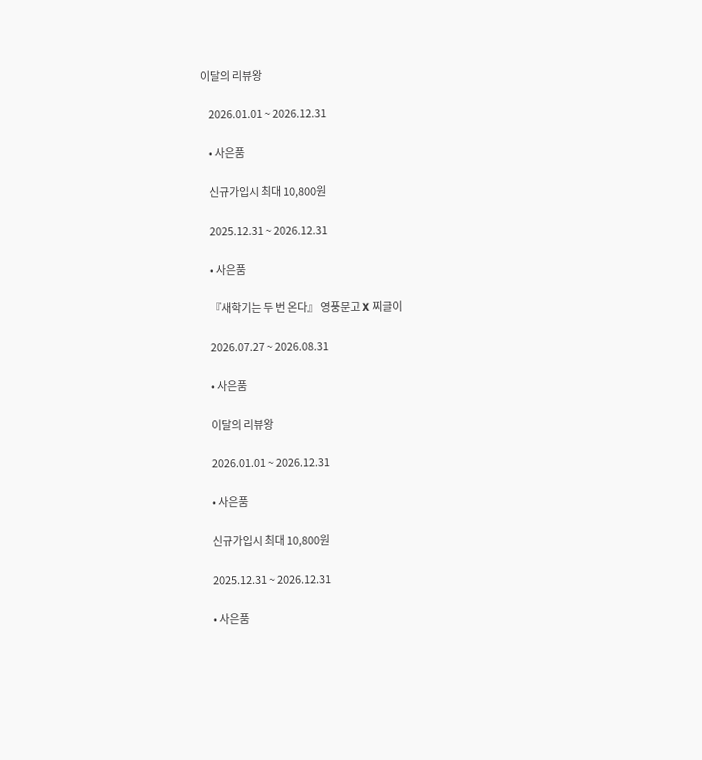이달의 리뷰왕

    2026.01.01 ~ 2026.12.31

    • 사은품

    신규가입시 최대 10,800원

    2025.12.31 ~ 2026.12.31

    • 사은품

    『새학기는 두 번 온다』 영풍문고 X 찌글이

    2026.07.27 ~ 2026.08.31

    • 사은품

    이달의 리뷰왕

    2026.01.01 ~ 2026.12.31

    • 사은품

    신규가입시 최대 10,800원

    2025.12.31 ~ 2026.12.31

    • 사은품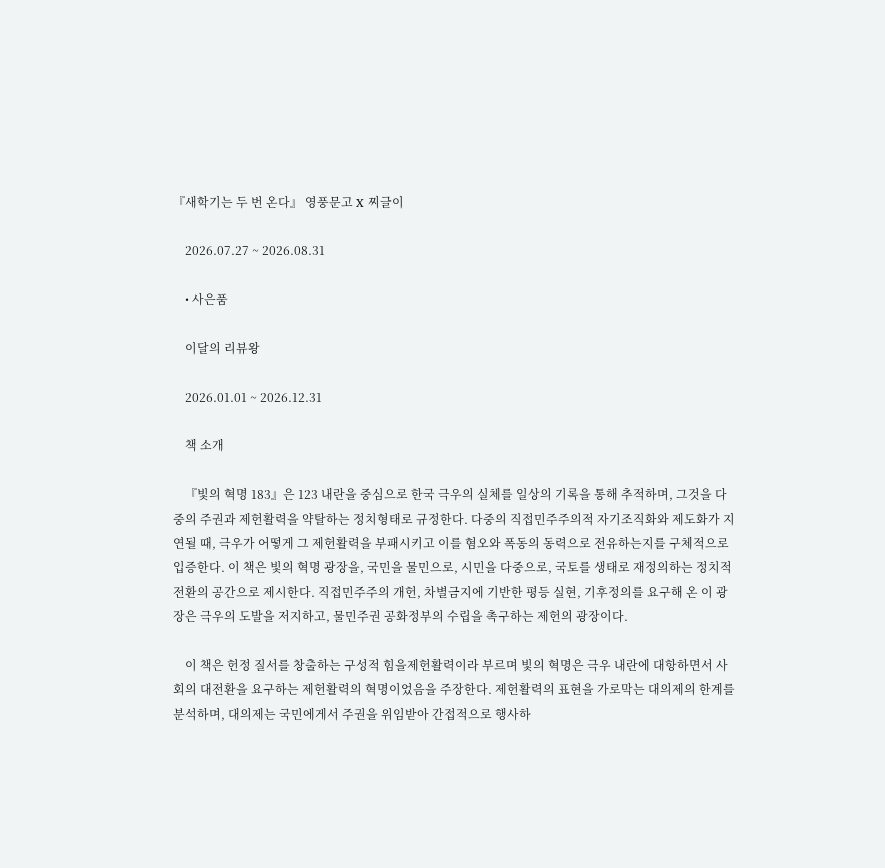『새학기는 두 번 온다』 영풍문고 X 찌글이

    2026.07.27 ~ 2026.08.31

    • 사은품

    이달의 리뷰왕

    2026.01.01 ~ 2026.12.31

    책 소개

    『빛의 혁명 183』은 123 내란을 중심으로 한국 극우의 실체를 일상의 기록을 통해 추적하며, 그것을 다중의 주권과 제헌활력을 약탈하는 정치형태로 규정한다. 다중의 직접민주주의적 자기조직화와 제도화가 지연될 때, 극우가 어떻게 그 제헌활력을 부패시키고 이를 혐오와 폭동의 동력으로 전유하는지를 구체적으로 입증한다. 이 책은 빛의 혁명 광장을, 국민을 물민으로, 시민을 다중으로, 국토를 생태로 재정의하는 정치적 전환의 공간으로 제시한다. 직접민주주의 개헌, 차별금지에 기반한 평등 실현, 기후정의를 요구해 온 이 광장은 극우의 도발을 저지하고, 물민주권 공화정부의 수립을 촉구하는 제헌의 광장이다.

    이 책은 헌정 질서를 창출하는 구성적 힘을제헌활력이라 부르며 빛의 혁명은 극우 내란에 대항하면서 사회의 대전환을 요구하는 제헌활력의 혁명이었음을 주장한다. 제헌활력의 표현을 가로막는 대의제의 한계를 분석하며, 대의제는 국민에게서 주권을 위임받아 간접적으로 행사하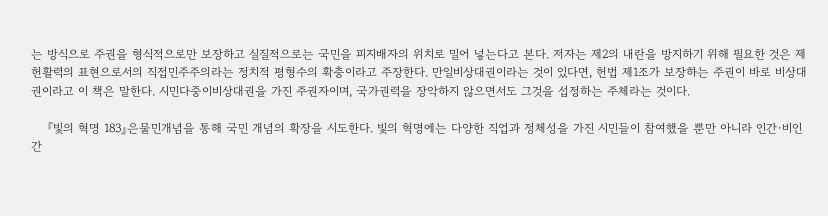는 방식으로 주권을 형식적으로만 보장하고 실질적으로는 국민을 피지배자의 위치로 밀어 넣는다고 본다. 저자는 제2의 내란을 방지하기 위해 필요한 것은 제헌활력의 표현으로서의 직접민주주의라는 정치적 평형수의 확충이라고 주장한다. 만일비상대권이라는 것이 있다면, 헌법 제1조가 보장하는 주권이 바로 비상대권이라고 이 책은 말한다. 시민다중이비상대권을 가진 주권자이며, 국가권력을 장악하지 않으면서도 그것을 섭정하는 주체라는 것이다.

    『빛의 혁명 183』은물민개념을 통해 국민 개념의 확장을 시도한다. 빛의 혁명에는 다양한 직업과 정체성을 가진 시민들이 참여했을 뿐만 아니라 인간·비인간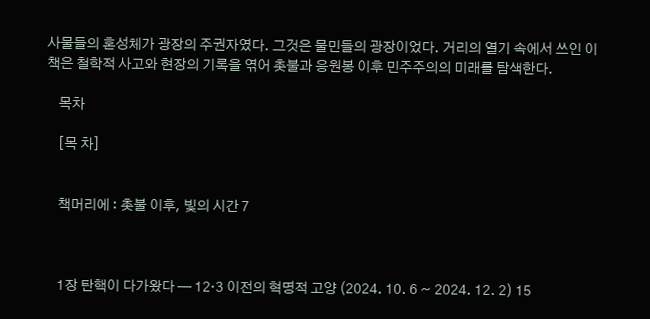사물들의 혼성체가 광장의 주권자였다. 그것은 물민들의 광장이었다. 거리의 열기 속에서 쓰인 이 책은 철학적 사고와 현장의 기록을 엮어 촛불과 응원봉 이후 민주주의의 미래를 탐색한다.

    목차

    [목 차]


    책머리에 : 촛불 이후, 빛의 시간 7



    1장 탄핵이 다가왔다 ─ 12·3 이전의 혁명적 고양 (2024. 10. 6 ~ 2024. 12. 2) 15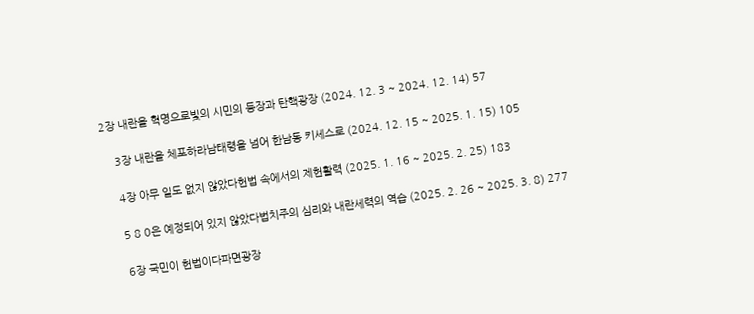2장 내란을 혁명으로빛의 시민의 등장과 탄핵광장 (2024. 12. 3 ~ 2024. 12. 14) 57

    3장 내란을 체포하라남태령을 넘어 한남동 키세스로 (2024. 12. 15 ~ 2025. 1. 15) 105

    4장 아무 일도 없지 않았다헌법 속에서의 제헌활력 (2025. 1. 16 ~ 2025. 2. 25) 183

    5 8 0은 예정되어 있지 않았다법치주의 심리와 내란세력의 역습 (2025. 2. 26 ~ 2025. 3. 8) 277

    6장 국민이 헌법이다파면광장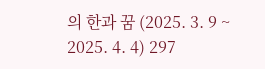의 한과 꿈 (2025. 3. 9 ~ 2025. 4. 4) 297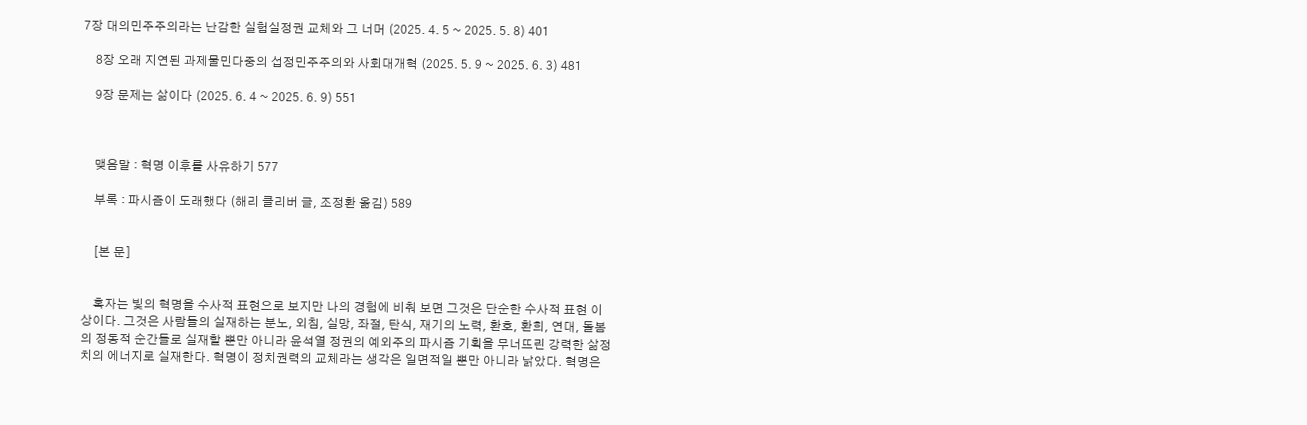7장 대의민주주의라는 난감한 실험실정권 교체와 그 너머 (2025. 4. 5 ~ 2025. 5. 8) 401

    8장 오래 지연된 과제물민다중의 섭정민주주의와 사회대개혁 (2025. 5. 9 ~ 2025. 6. 3) 481

    9장 문제는 삶이다 (2025. 6. 4 ~ 2025. 6. 9) 551



    맺음말 : 혁명 이후를 사유하기 577

    부록 : 파시즘이 도래했다 (해리 클리버 글, 조정환 옮김) 589


    [본 문]


    혹자는 빛의 혁명을 수사적 표현으로 보지만 나의 경험에 비춰 보면 그것은 단순한 수사적 표현 이상이다. 그것은 사람들의 실재하는 분노, 외침, 실망, 좌절, 탄식, 재기의 노력, 환호, 환희, 연대, 돌봄의 정동적 순간들로 실재할 뿐만 아니라 윤석열 정권의 예외주의 파시즘 기획을 무너뜨린 강력한 삶정치의 에너지로 실재한다. 혁명이 정치권력의 교체라는 생각은 일면적일 뿐만 아니라 낡았다. 혁명은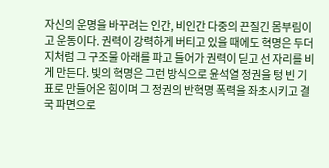자신의 운명을 바꾸려는 인간, 비인간 다중의 끈질긴 몸부림이고 운동이다. 권력이 강력하게 버티고 있을 때에도 혁명은 두더지처럼 그 구조물 아래를 파고 들어가 권력이 딛고 선 자리를 비게 만든다. 빛의 혁명은 그런 방식으로 윤석열 정권을 텅 빈 기표로 만들어온 힘이며 그 정권의 반혁명 폭력을 좌초시키고 결국 파면으로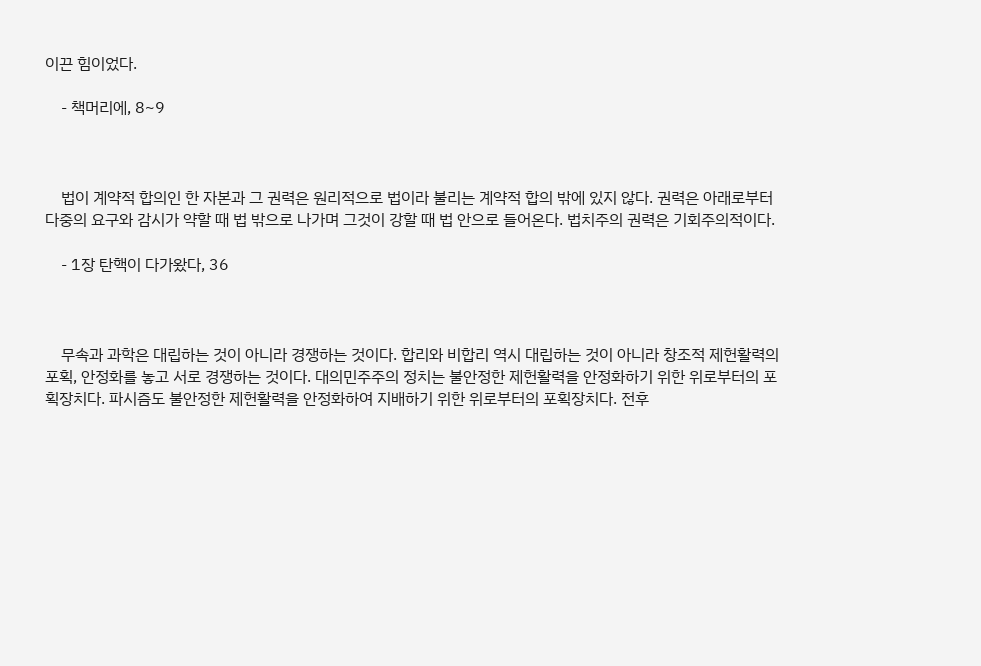이끈 힘이었다.

    - 책머리에, 8~9



    법이 계약적 합의인 한 자본과 그 권력은 원리적으로 법이라 불리는 계약적 합의 밖에 있지 않다. 권력은 아래로부터 다중의 요구와 감시가 약할 때 법 밖으로 나가며 그것이 강할 때 법 안으로 들어온다. 법치주의 권력은 기회주의적이다.

    - 1장 탄핵이 다가왔다, 36



    무속과 과학은 대립하는 것이 아니라 경쟁하는 것이다. 합리와 비합리 역시 대립하는 것이 아니라 창조적 제헌활력의 포획, 안정화를 놓고 서로 경쟁하는 것이다. 대의민주주의 정치는 불안정한 제헌활력을 안정화하기 위한 위로부터의 포획장치다. 파시즘도 불안정한 제헌활력을 안정화하여 지배하기 위한 위로부터의 포획장치다. 전후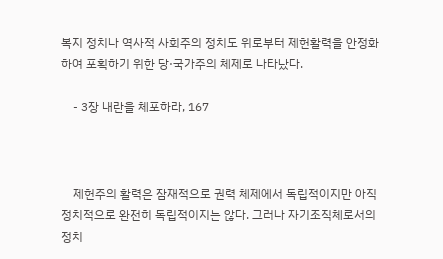복지 정치나 역사적 사회주의 정치도 위로부터 제헌활력을 안정화하여 포획하기 위한 당·국가주의 체제로 나타났다.

    - 3장 내란을 체포하라, 167



    제헌주의 활력은 잠재적으로 권력 체제에서 독립적이지만 아직 정치적으로 완전히 독립적이지는 않다. 그러나 자기조직체로서의 정치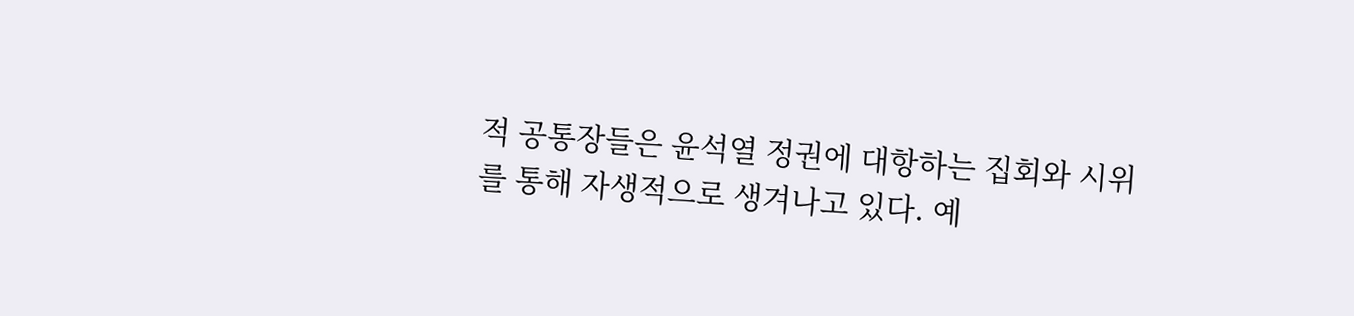적 공통장들은 윤석열 정권에 대항하는 집회와 시위를 통해 자생적으로 생겨나고 있다. 예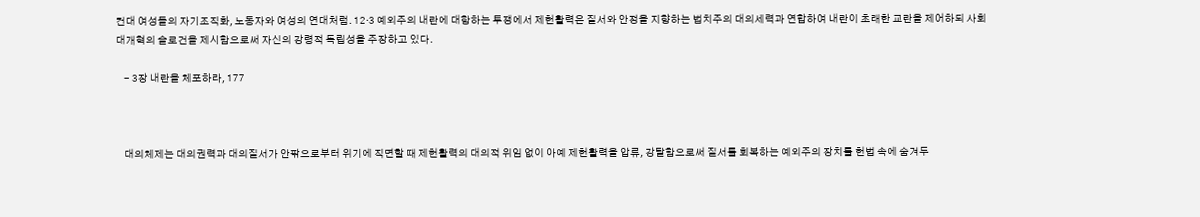컨대 여성들의 자기조직화, 노동자와 여성의 연대처럼. 12·3 예외주의 내란에 대항하는 투쟁에서 제헌활력은 질서와 안정을 지향하는 법치주의 대의세력과 연합하여 내란이 초래한 교란을 제어하되 사회대개혁의 슬로건을 제시함으로써 자신의 강령적 독립성을 주장하고 있다.

    - 3장 내란을 체포하라, 177



    대의체제는 대의권력과 대의질서가 안팎으로부터 위기에 직면할 때 제헌활력의 대의적 위임 없이 아예 제헌활력을 압류, 강탈함으로써 질서를 회복하는 예외주의 장치를 헌법 속에 숨겨두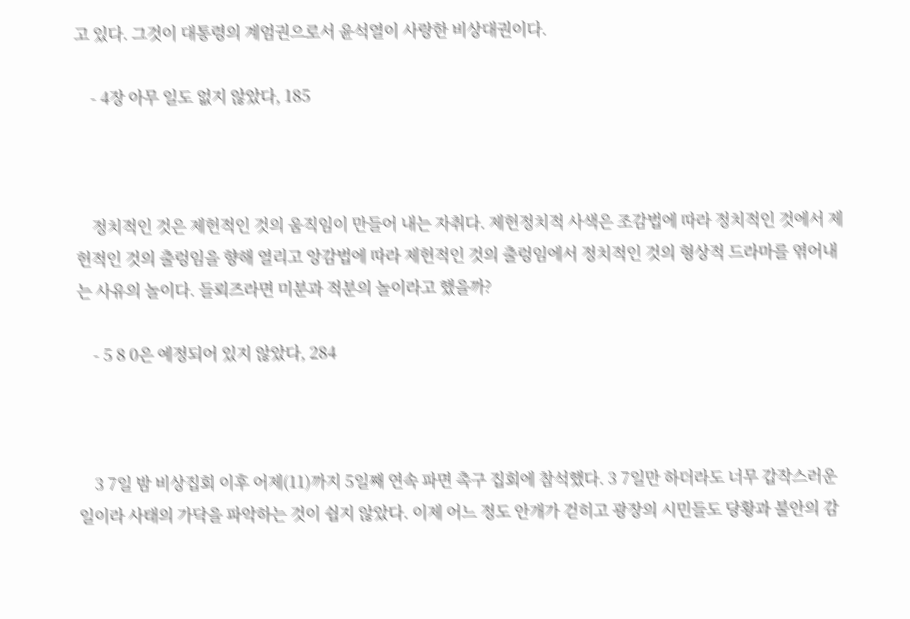고 있다. 그것이 대통령의 계엄권으로서 윤석열이 사랑한 비상대권이다.

    - 4장 아무 일도 없지 않았다, 185



    정치적인 것은 제헌적인 것의 움직임이 만들어 내는 자취다. 제헌정치적 사색은 조감법에 따라 정치적인 것에서 제헌적인 것의 출렁임을 향해 열리고 앙감법에 따라 제헌적인 것의 출렁임에서 정치적인 것의 형상적 드라마를 엮어내는 사유의 놀이다. 들뢰즈라면 미분과 적분의 놀이라고 했을까?

    - 5 8 0은 예정되어 있지 않았다, 284



    3 7일 밤 비상집회 이후 어제(11)까지 5일째 연속 파면 촉구 집회에 참석했다. 3 7일만 하더라도 너무 갑작스러운 일이라 사태의 가닥을 파악하는 것이 쉽지 않았다. 이제 어느 정도 안개가 걷히고 광장의 시민들도 당황과 불안의 감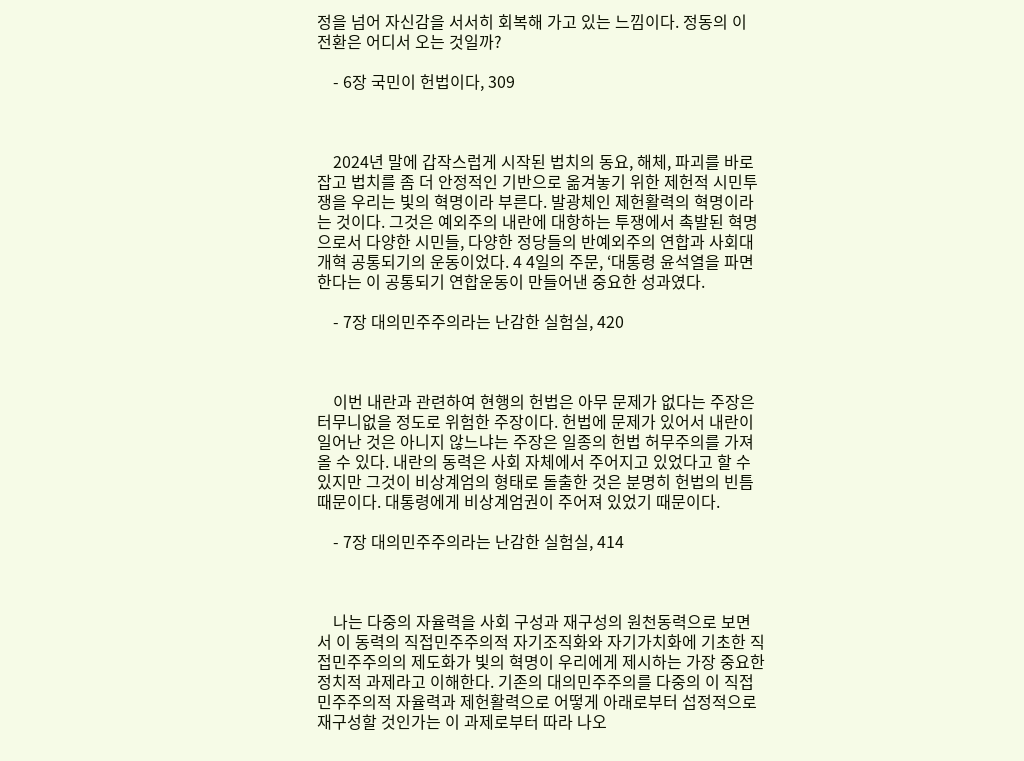정을 넘어 자신감을 서서히 회복해 가고 있는 느낌이다. 정동의 이 전환은 어디서 오는 것일까?

    - 6장 국민이 헌법이다, 309



    2024년 말에 갑작스럽게 시작된 법치의 동요, 해체, 파괴를 바로잡고 법치를 좀 더 안정적인 기반으로 옮겨놓기 위한 제헌적 시민투쟁을 우리는 빛의 혁명이라 부른다. 발광체인 제헌활력의 혁명이라는 것이다. 그것은 예외주의 내란에 대항하는 투쟁에서 촉발된 혁명으로서 다양한 시민들, 다양한 정당들의 반예외주의 연합과 사회대개혁 공통되기의 운동이었다. 4 4일의 주문, ‘대통령 윤석열을 파면한다는 이 공통되기 연합운동이 만들어낸 중요한 성과였다.

    - 7장 대의민주주의라는 난감한 실험실, 420



    이번 내란과 관련하여 현행의 헌법은 아무 문제가 없다는 주장은 터무니없을 정도로 위험한 주장이다. 헌법에 문제가 있어서 내란이 일어난 것은 아니지 않느냐는 주장은 일종의 헌법 허무주의를 가져올 수 있다. 내란의 동력은 사회 자체에서 주어지고 있었다고 할 수 있지만 그것이 비상계엄의 형태로 돌출한 것은 분명히 헌법의 빈틈 때문이다. 대통령에게 비상계엄권이 주어져 있었기 때문이다.

    - 7장 대의민주주의라는 난감한 실험실, 414



    나는 다중의 자율력을 사회 구성과 재구성의 원천동력으로 보면서 이 동력의 직접민주주의적 자기조직화와 자기가치화에 기초한 직접민주주의의 제도화가 빛의 혁명이 우리에게 제시하는 가장 중요한 정치적 과제라고 이해한다. 기존의 대의민주주의를 다중의 이 직접민주주의적 자율력과 제헌활력으로 어떻게 아래로부터 섭정적으로 재구성할 것인가는 이 과제로부터 따라 나오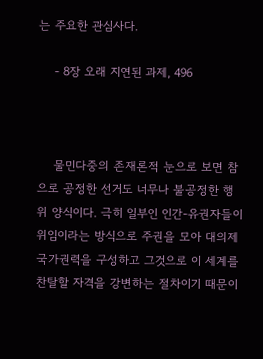는 주요한 관심사다.

    - 8장 오래 지연된 과제, 496



    물민다중의 존재론적 눈으로 보면 참으로 공정한 선거도 너무나 불공정한 행위 양식이다. 극히 일부인 인간-유권자들이 위임이라는 방식으로 주권을 모아 대의제 국가권력을 구성하고 그것으로 이 세계를 찬탈할 자격을 강변하는 절차이기 때문이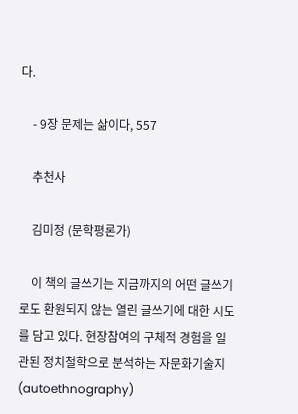다.

    - 9장 문제는 삶이다, 557

    추천사

    김미정 (문학평론가)

    이 책의 글쓰기는 지금까지의 어떤 글쓰기로도 환원되지 않는 열린 글쓰기에 대한 시도를 담고 있다. 현장참여의 구체적 경험을 일관된 정치철학으로 분석하는 자문화기술지(autoethnography)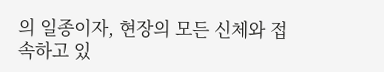의 일종이자, 현장의 모든 신체와 접속하고 있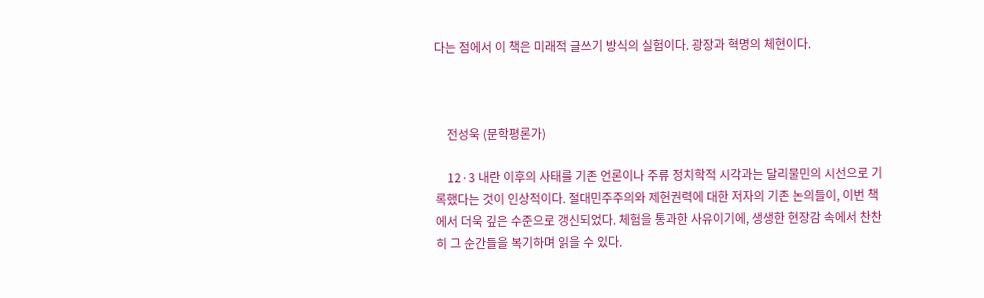다는 점에서 이 책은 미래적 글쓰기 방식의 실험이다. 광장과 혁명의 체현이다.



    전성욱 (문학평론가)

    12·3 내란 이후의 사태를 기존 언론이나 주류 정치학적 시각과는 달리물민의 시선으로 기록했다는 것이 인상적이다. 절대민주주의와 제헌권력에 대한 저자의 기존 논의들이, 이번 책에서 더욱 깊은 수준으로 갱신되었다. 체험을 통과한 사유이기에, 생생한 현장감 속에서 찬찬히 그 순간들을 복기하며 읽을 수 있다.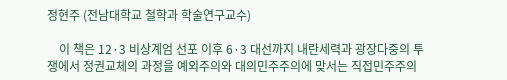정현주 (전남대학교 철학과 학술연구교수)

    이 책은 12·3 비상계엄 선포 이후 6·3 대선까지 내란세력과 광장다중의 투쟁에서 정권교체의 과정을 예외주의와 대의민주주의에 맞서는 직접민주주의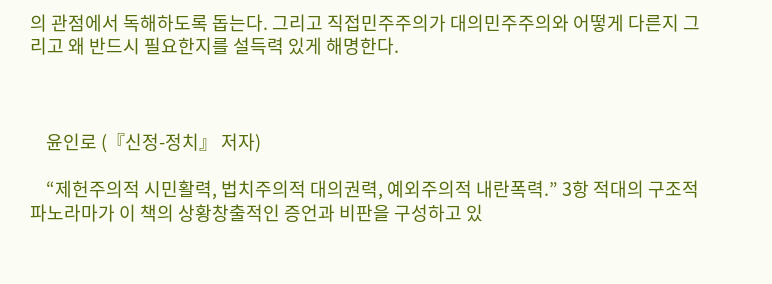의 관점에서 독해하도록 돕는다. 그리고 직접민주주의가 대의민주주의와 어떻게 다른지 그리고 왜 반드시 필요한지를 설득력 있게 해명한다.



    윤인로 (『신정-정치』 저자)

    “제헌주의적 시민활력, 법치주의적 대의권력, 예외주의적 내란폭력.” 3항 적대의 구조적 파노라마가 이 책의 상황창출적인 증언과 비판을 구성하고 있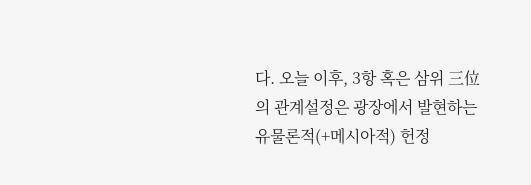다. 오늘 이후, 3항 혹은 삼위 三位 의 관계설정은 광장에서 발현하는 유물론적(+메시아적) 헌정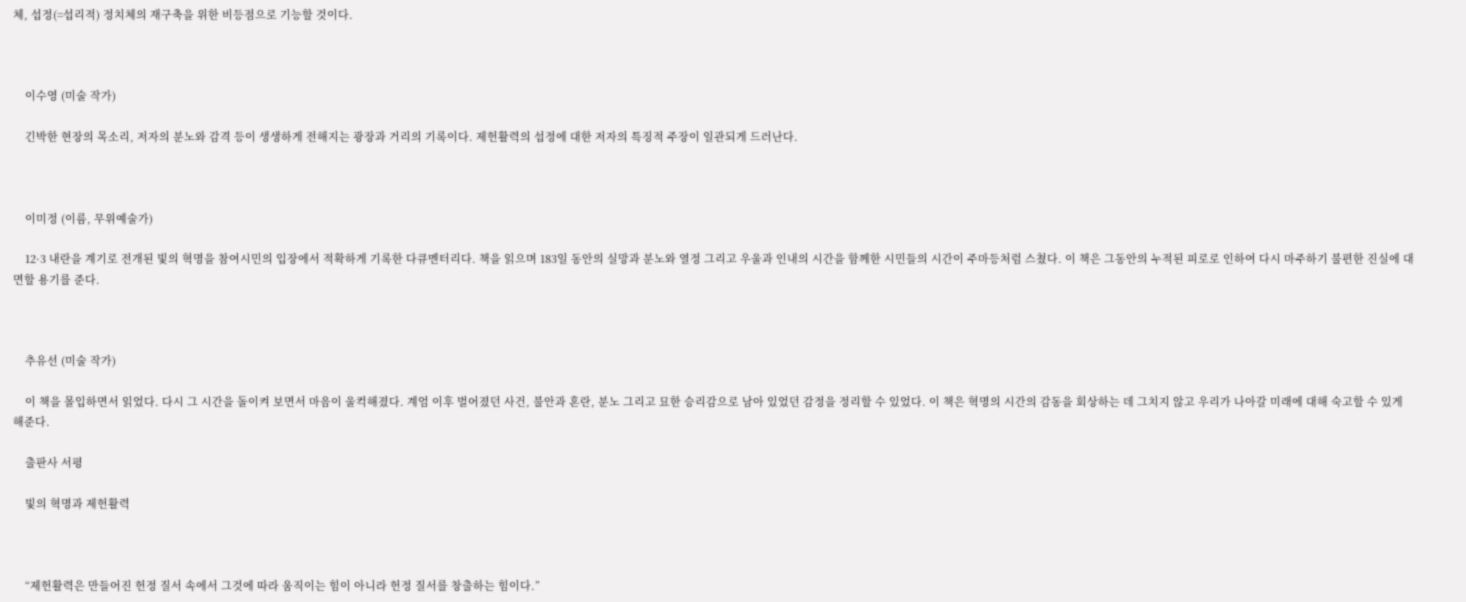체, 섭정(=섭리적) 정치체의 재구축을 위한 비등점으로 기능할 것이다.



    이수영 (미술 작가)

    긴박한 현장의 목소리, 저자의 분노와 감격 등이 생생하게 전해지는 광장과 거리의 기록이다. 제헌활력의 섭정에 대한 저자의 특징적 주장이 일관되게 드러난다.



    이미정 (이름, 무위예술가)

    12·3 내란을 계기로 전개된 빛의 혁명을 참여시민의 입장에서 적확하게 기록한 다큐멘터리다. 책을 읽으며 183일 동안의 실망과 분노와 열정 그리고 우울과 인내의 시간을 함께한 시민들의 시간이 주마등처럼 스쳤다. 이 책은 그동안의 누적된 피로로 인하여 다시 마주하기 불편한 진실에 대면할 용기를 준다.



    추유선 (미술 작가)

    이 책을 몰입하면서 읽었다. 다시 그 시간을 돌이켜 보면서 마음이 울컥해졌다. 계엄 이후 벌어졌던 사건, 불안과 혼란, 분노 그리고 묘한 승리감으로 남아 있었던 감정을 정리할 수 있었다. 이 책은 혁명의 시간의 감동을 회상하는 데 그치지 않고 우리가 나아갈 미래에 대해 숙고할 수 있게 해준다.

    출판사 서평

    빛의 혁명과 제헌활력



    “제헌활력은 만들어진 헌정 질서 속에서 그것에 따라 움직이는 힘이 아니라 헌정 질서를 창출하는 힘이다.”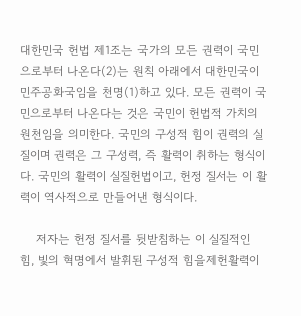대한민국 헌법 제1조는 국가의 모든 권력이 국민으로부터 나온다(2)는 원칙 아래에서 대한민국이 민주공화국임을 천명(1)하고 있다. 모든 권력이 국민으로부터 나온다는 것은 국민이 헌법적 가치의 원천임을 의미한다. 국민의 구성적 힘이 권력의 실질이며 권력은 그 구성력, 즉 활력이 취하는 형식이다. 국민의 활력이 실질헌법이고, 헌정 질서는 이 활력이 역사적으로 만들어낸 형식이다.

    저자는 헌정 질서를 뒷받침하는 이 실질적인 힘, 빛의 혁명에서 발휘된 구성적 힘을제헌활력이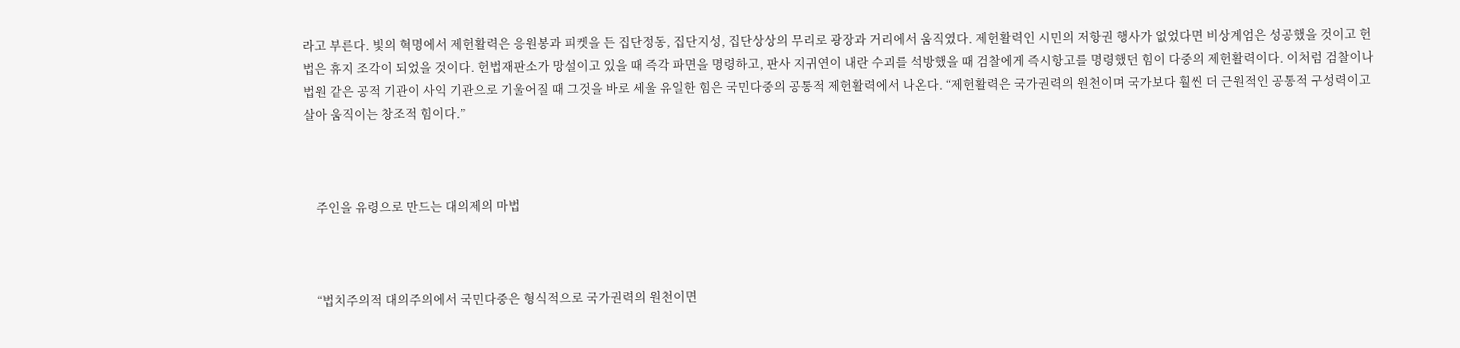라고 부른다. 빛의 혁명에서 제헌활력은 응원봉과 피켓을 든 집단정동, 집단지성, 집단상상의 무리로 광장과 거리에서 움직였다. 제헌활력인 시민의 저항권 행사가 없었다면 비상계엄은 성공했을 것이고 헌법은 휴지 조각이 되었을 것이다. 헌법재판소가 망설이고 있을 때 즉각 파면을 명령하고, 판사 지귀연이 내란 수괴를 석방했을 때 검찰에게 즉시항고를 명령했던 힘이 다중의 제헌활력이다. 이처럼 검찰이나 법원 같은 공적 기관이 사익 기관으로 기울어질 때 그것을 바로 세울 유일한 힘은 국민다중의 공통적 제헌활력에서 나온다. “제헌활력은 국가권력의 원천이며 국가보다 훨씬 더 근원적인 공통적 구성력이고 살아 움직이는 창조적 힘이다.”



    주인을 유령으로 만드는 대의제의 마법



    “법치주의적 대의주의에서 국민다중은 형식적으로 국가권력의 원천이면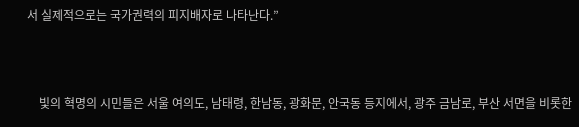서 실제적으로는 국가권력의 피지배자로 나타난다.”



    빛의 혁명의 시민들은 서울 여의도, 남태령, 한남동, 광화문, 안국동 등지에서, 광주 금남로, 부산 서면을 비롯한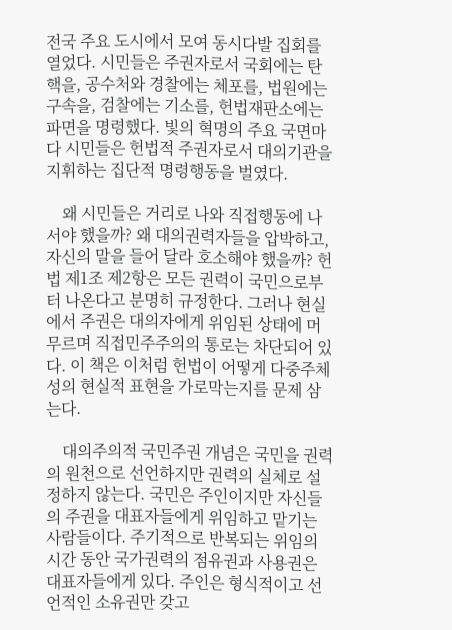전국 주요 도시에서 모여 동시다발 집회를 열었다. 시민들은 주권자로서 국회에는 탄핵을, 공수처와 경찰에는 체포를, 법원에는 구속을, 검찰에는 기소를, 헌법재판소에는 파면을 명령했다. 빛의 혁명의 주요 국면마다 시민들은 헌법적 주권자로서 대의기관을 지휘하는 집단적 명령행동을 벌였다.

    왜 시민들은 거리로 나와 직접행동에 나서야 했을까? 왜 대의권력자들을 압박하고, 자신의 말을 들어 달라 호소해야 했을까? 헌법 제1조 제2항은 모든 권력이 국민으로부터 나온다고 분명히 규정한다. 그러나 현실에서 주권은 대의자에게 위임된 상태에 머무르며 직접민주주의의 통로는 차단되어 있다. 이 책은 이처럼 헌법이 어떻게 다중주체성의 현실적 표현을 가로막는지를 문제 삼는다.

    대의주의적 국민주권 개념은 국민을 권력의 원천으로 선언하지만 권력의 실체로 설정하지 않는다. 국민은 주인이지만 자신들의 주권을 대표자들에게 위임하고 맡기는 사람들이다. 주기적으로 반복되는 위임의 시간 동안 국가권력의 점유권과 사용권은 대표자들에게 있다. 주인은 형식적이고 선언적인 소유권만 갖고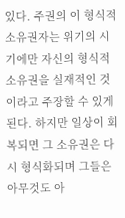있다. 주권의 이 형식적 소유권자는 위기의 시기에만 자신의 형식적 소유권을 실재적인 것이라고 주장할 수 있게 된다. 하지만 일상이 회복되면 그 소유권은 다시 형식화되며 그들은 아무것도 아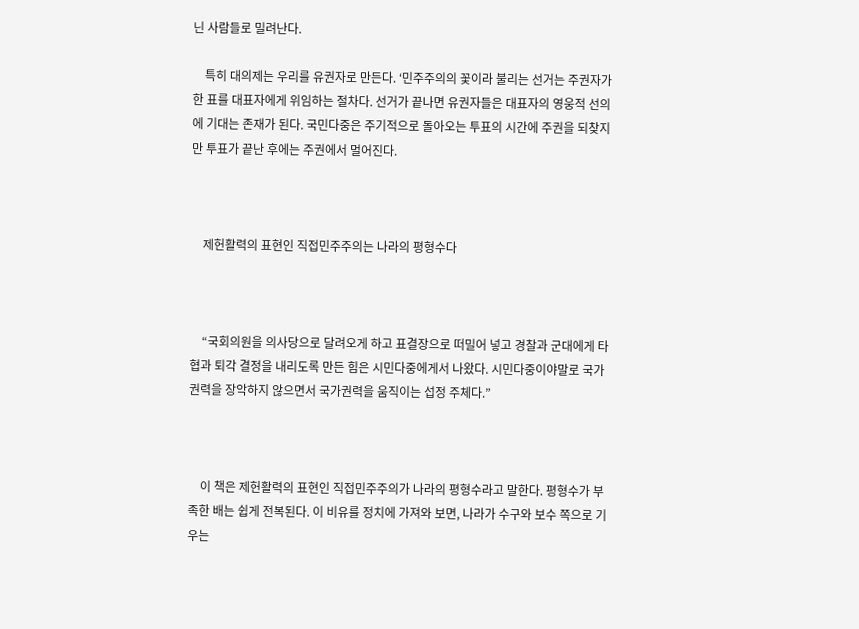닌 사람들로 밀려난다.

    특히 대의제는 우리를 유권자로 만든다. ‘민주주의의 꽃이라 불리는 선거는 주권자가 한 표를 대표자에게 위임하는 절차다. 선거가 끝나면 유권자들은 대표자의 영웅적 선의에 기대는 존재가 된다. 국민다중은 주기적으로 돌아오는 투표의 시간에 주권을 되찾지만 투표가 끝난 후에는 주권에서 멀어진다.



    제헌활력의 표현인 직접민주주의는 나라의 평형수다



    “국회의원을 의사당으로 달려오게 하고 표결장으로 떠밀어 넣고 경찰과 군대에게 타협과 퇴각 결정을 내리도록 만든 힘은 시민다중에게서 나왔다. 시민다중이야말로 국가권력을 장악하지 않으면서 국가권력을 움직이는 섭정 주체다.”



    이 책은 제헌활력의 표현인 직접민주주의가 나라의 평형수라고 말한다. 평형수가 부족한 배는 쉽게 전복된다. 이 비유를 정치에 가져와 보면, 나라가 수구와 보수 쪽으로 기우는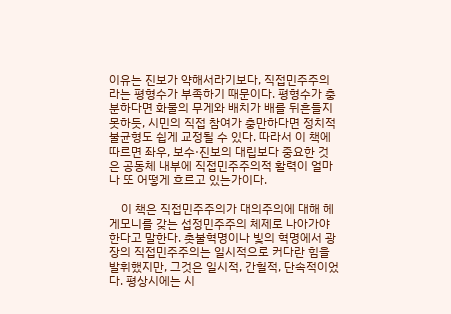이유는 진보가 약해서라기보다, 직접민주주의라는 평형수가 부족하기 때문이다. 평형수가 충분하다면 화물의 무게와 배치가 배를 뒤흔들지 못하듯, 시민의 직접 참여가 충만하다면 정치적 불균형도 쉽게 교정될 수 있다. 따라서 이 책에 따르면 좌우, 보수·진보의 대립보다 중요한 것은 공동체 내부에 직접민주주의적 활력이 얼마나 또 어떻게 흐르고 있는가이다.

    이 책은 직접민주주의가 대의주의에 대해 헤게모니를 갖는 섭정민주주의 체제로 나아가야 한다고 말한다. 촛불혁명이나 빛의 혁명에서 광장의 직접민주주의는 일시적으로 커다란 힘을 발휘했지만, 그것은 일시적, 간헐적, 단속적이었다. 평상시에는 시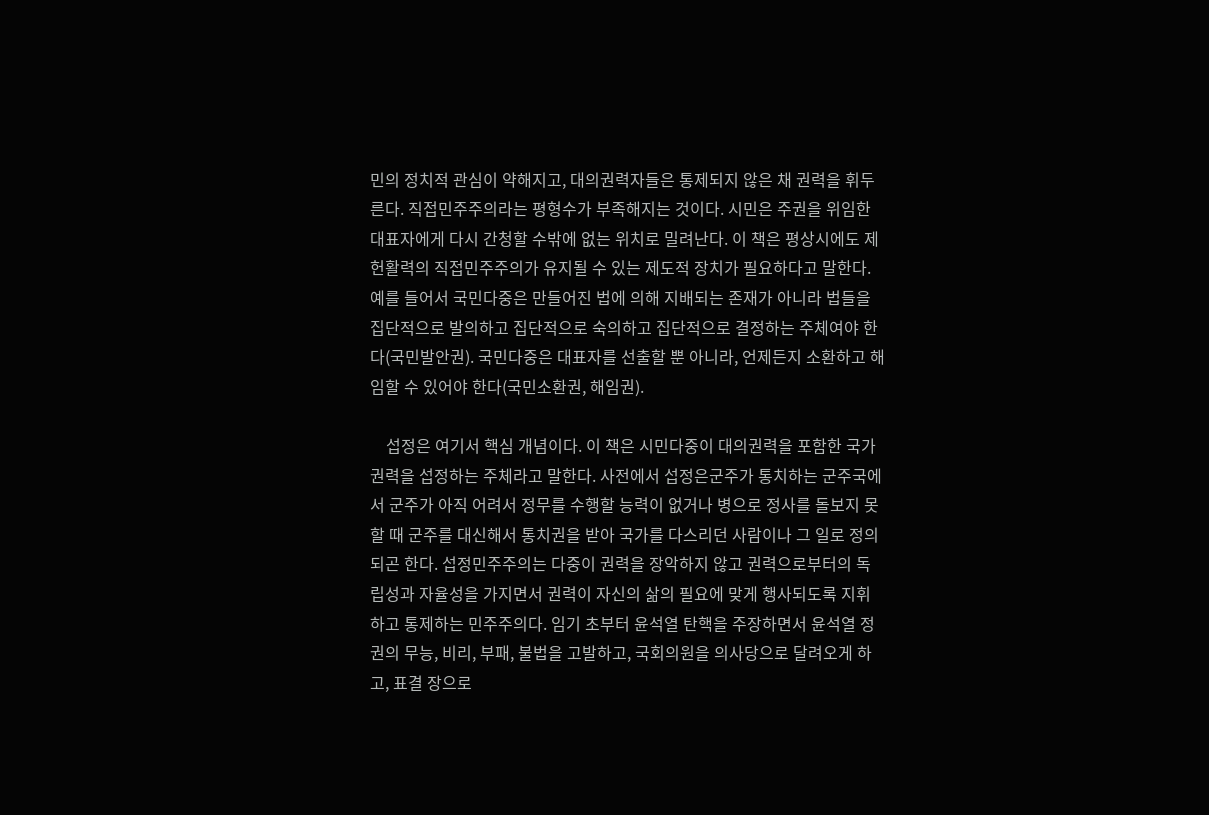민의 정치적 관심이 약해지고, 대의권력자들은 통제되지 않은 채 권력을 휘두른다. 직접민주주의라는 평형수가 부족해지는 것이다. 시민은 주권을 위임한 대표자에게 다시 간청할 수밖에 없는 위치로 밀려난다. 이 책은 평상시에도 제헌활력의 직접민주주의가 유지될 수 있는 제도적 장치가 필요하다고 말한다. 예를 들어서 국민다중은 만들어진 법에 의해 지배되는 존재가 아니라 법들을 집단적으로 발의하고 집단적으로 숙의하고 집단적으로 결정하는 주체여야 한다(국민발안권). 국민다중은 대표자를 선출할 뿐 아니라, 언제든지 소환하고 해임할 수 있어야 한다(국민소환권, 해임권).

    섭정은 여기서 핵심 개념이다. 이 책은 시민다중이 대의권력을 포함한 국가권력을 섭정하는 주체라고 말한다. 사전에서 섭정은군주가 통치하는 군주국에서 군주가 아직 어려서 정무를 수행할 능력이 없거나 병으로 정사를 돌보지 못할 때 군주를 대신해서 통치권을 받아 국가를 다스리던 사람이나 그 일로 정의되곤 한다. 섭정민주주의는 다중이 권력을 장악하지 않고 권력으로부터의 독립성과 자율성을 가지면서 권력이 자신의 삶의 필요에 맞게 행사되도록 지휘하고 통제하는 민주주의다. 임기 초부터 윤석열 탄핵을 주장하면서 윤석열 정권의 무능, 비리, 부패, 불법을 고발하고, 국회의원을 의사당으로 달려오게 하고, 표결 장으로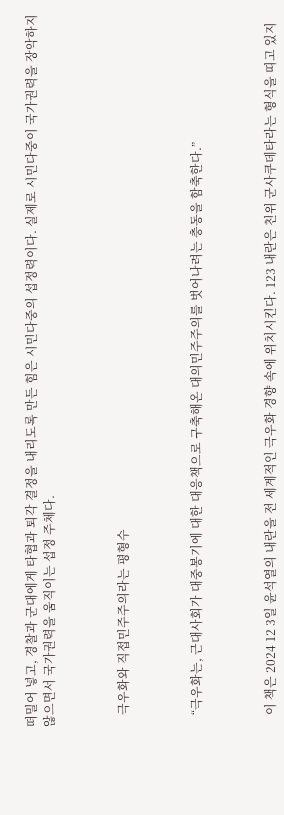떠밀어 넣고, 경찰과 군대에게 타협과 퇴각 결정을 내리도록 만든 힘은 시민다중의 섭정력이다. 실제로 시민다중이 국가권력을 장악하지 않으면서 국가권력을 움직이는 섭정 주체다.



    극우화와 직접민주주의라는 평형수



    “극우화는, 근대사회가 대중봉기에 대한 대응책으로 구축해온 대의민주주의를 벗어나려는 충동을 함축한다.”



    이 책은 2024 12 3일 윤석열의 내란을 전 세계적인 극우화 경향 속에 위치시킨다. 123 내란은 친위 군사쿠데타라는 형식을 띠고 있지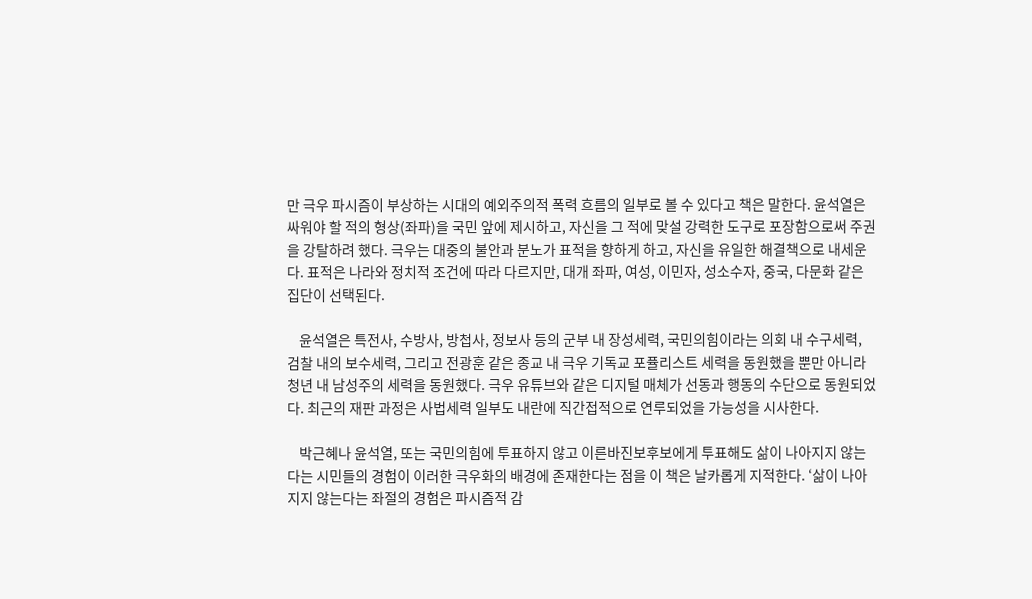만 극우 파시즘이 부상하는 시대의 예외주의적 폭력 흐름의 일부로 볼 수 있다고 책은 말한다. 윤석열은 싸워야 할 적의 형상(좌파)을 국민 앞에 제시하고, 자신을 그 적에 맞설 강력한 도구로 포장함으로써 주권을 강탈하려 했다. 극우는 대중의 불안과 분노가 표적을 향하게 하고, 자신을 유일한 해결책으로 내세운다. 표적은 나라와 정치적 조건에 따라 다르지만, 대개 좌파, 여성, 이민자, 성소수자, 중국, 다문화 같은 집단이 선택된다.

    윤석열은 특전사, 수방사, 방첩사, 정보사 등의 군부 내 장성세력, 국민의힘이라는 의회 내 수구세력, 검찰 내의 보수세력, 그리고 전광훈 같은 종교 내 극우 기독교 포퓰리스트 세력을 동원했을 뿐만 아니라 청년 내 남성주의 세력을 동원했다. 극우 유튜브와 같은 디지털 매체가 선동과 행동의 수단으로 동원되었다. 최근의 재판 과정은 사법세력 일부도 내란에 직간접적으로 연루되었을 가능성을 시사한다.

    박근혜나 윤석열, 또는 국민의힘에 투표하지 않고 이른바진보후보에게 투표해도 삶이 나아지지 않는다는 시민들의 경험이 이러한 극우화의 배경에 존재한다는 점을 이 책은 날카롭게 지적한다. ‘삶이 나아지지 않는다는 좌절의 경험은 파시즘적 감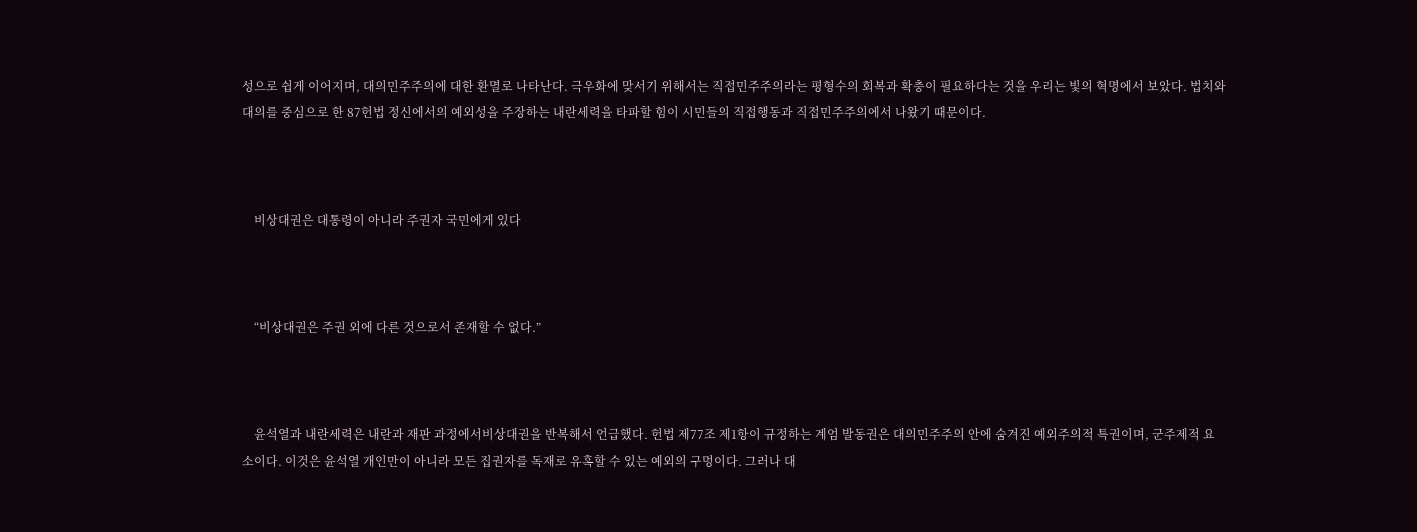성으로 쉽게 이어지며, 대의민주주의에 대한 환멸로 나타난다. 극우화에 맞서기 위해서는 직접민주주의라는 평형수의 회복과 확충이 필요하다는 것을 우리는 빛의 혁명에서 보았다. 법치와 대의를 중심으로 한 87헌법 정신에서의 예외성을 주장하는 내란세력을 타파할 힘이 시민들의 직접행동과 직접민주주의에서 나왔기 때문이다.



    비상대권은 대통령이 아니라 주권자 국민에게 있다



    “비상대권은 주권 외에 다른 것으로서 존재할 수 없다.”



    윤석열과 내란세력은 내란과 재판 과정에서비상대권을 반복해서 언급했다. 헌법 제77조 제1항이 규정하는 계엄 발동권은 대의민주주의 안에 숨겨진 예외주의적 특권이며, 군주제적 요소이다. 이것은 윤석열 개인만이 아니라 모든 집권자를 독재로 유혹할 수 있는 예외의 구멍이다. 그러나 대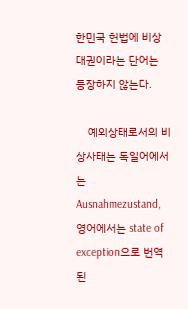한민국 헌법에 비상대권이라는 단어는 등장하지 않는다.

    예외상태로서의 비상사태는 독일어에서는 Ausnahmezustand, 영어에서는 state of exception으로 번역된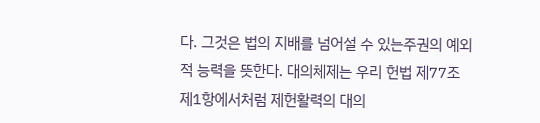다. 그것은 법의 지배를 넘어설 수 있는주권의 예외적 능력을 뜻한다. 대의체제는 우리 헌법 제77조 제1항에서처럼 제헌활력의 대의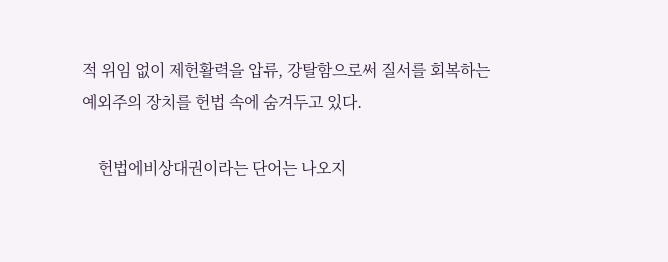적 위임 없이 제헌활력을 압류, 강탈함으로써 질서를 회복하는 예외주의 장치를 헌법 속에 숨겨두고 있다.

    헌법에비상대권이라는 단어는 나오지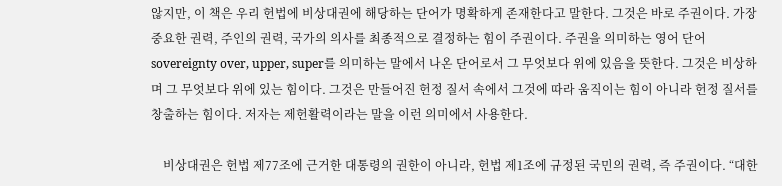않지만, 이 책은 우리 헌법에 비상대권에 해당하는 단어가 명확하게 존재한다고 말한다. 그것은 바로 주권이다. 가장 중요한 권력, 주인의 권력, 국가의 의사를 최종적으로 결정하는 힘이 주권이다. 주권을 의미하는 영어 단어 sovereignty over, upper, super를 의미하는 말에서 나온 단어로서 그 무엇보다 위에 있음을 뜻한다. 그것은 비상하며 그 무엇보다 위에 있는 힘이다. 그것은 만들어진 헌정 질서 속에서 그것에 따라 움직이는 힘이 아니라 헌정 질서를 창출하는 힘이다. 저자는 제헌활력이라는 말을 이런 의미에서 사용한다.

    비상대권은 헌법 제77조에 근거한 대통령의 권한이 아니라, 헌법 제1조에 규정된 국민의 권력, 즉 주권이다. “대한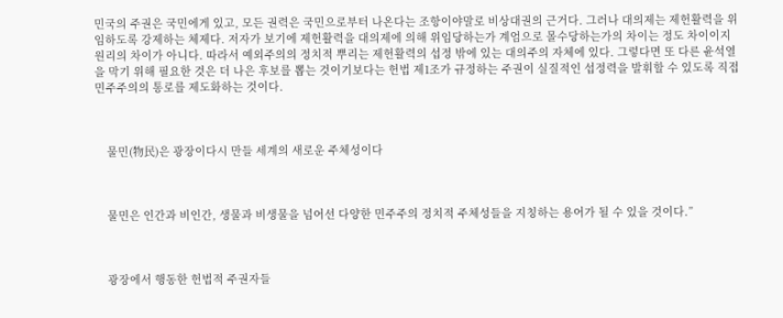민국의 주권은 국민에게 있고, 모든 권력은 국민으로부터 나온다는 조항이야말로 비상대권의 근거다. 그러나 대의제는 제헌활력을 위임하도록 강제하는 체제다. 저자가 보기에 제헌활력을 대의제에 의해 위임당하는가 계엄으로 몰수당하는가의 차이는 정도 차이이지 원리의 차이가 아니다. 따라서 예외주의의 정치적 뿌리는 제헌활력의 섭정 밖에 있는 대의주의 자체에 있다. 그렇다면 또 다른 윤석열을 막기 위해 필요한 것은 더 나은 후보를 뽑는 것이기보다는 헌법 제1조가 규정하는 주권이 실질적인 섭정력을 발휘할 수 있도록 직접민주주의의 통로를 제도화하는 것이다.



    물민(物民)은 광장이다시 만들 세계의 새로운 주체성이다



    물민은 인간과 비인간, 생물과 비생물을 넘어선 다양한 민주주의 정치적 주체성들을 지칭하는 용어가 될 수 있을 것이다.”



    광장에서 행동한 헌법적 주권자들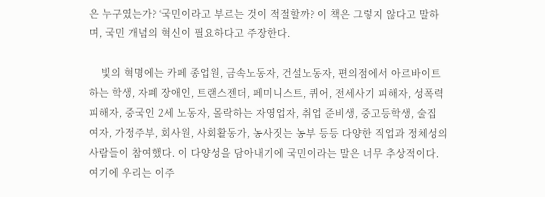은 누구였는가? ‘국민이라고 부르는 것이 적절할까? 이 책은 그렇지 않다고 말하며, 국민 개념의 혁신이 필요하다고 주장한다.

    빛의 혁명에는 카페 종업원, 금속노동자, 건설노동자, 편의점에서 아르바이트하는 학생, 자폐 장애인, 트랜스젠더, 페미니스트, 퀴어, 전세사기 피해자, 성폭력 피해자, 중국인 2세 노동자, 몰락하는 자영업자, 취업 준비생, 중고등학생, 술집 여자, 가정주부, 회사원, 사회활동가, 농사짓는 농부 등등 다양한 직업과 정체성의 사람들이 참여했다. 이 다양성을 담아내기에 국민이라는 말은 너무 추상적이다. 여기에 우리는 이주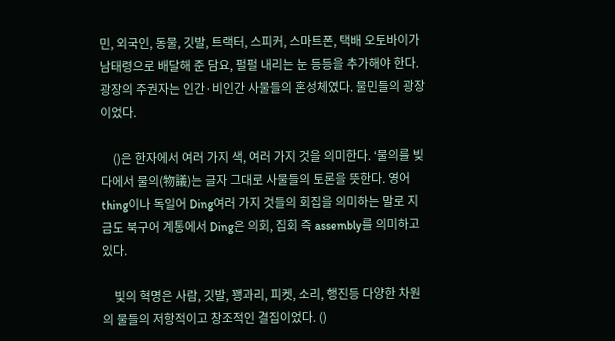민, 외국인, 동물, 깃발, 트랙터, 스피커, 스마트폰, 택배 오토바이가 남태령으로 배달해 준 담요, 펄펄 내리는 눈 등등을 추가해야 한다. 광장의 주권자는 인간·비인간 사물들의 혼성체였다. 물민들의 광장이었다.

    ()은 한자에서 여러 가지 색, 여러 가지 것을 의미한다. ‘물의를 빚다에서 물의(物議)는 글자 그대로 사물들의 토론을 뜻한다. 영어 thing이나 독일어 Ding여러 가지 것들의 회집을 의미하는 말로 지금도 북구어 계통에서 Ding은 의회, 집회 즉 assembly를 의미하고 있다.

    빛의 혁명은 사람, 깃발, 꽹과리, 피켓, 소리, 행진등 다양한 차원의 물들의 저항적이고 창조적인 결집이었다. ()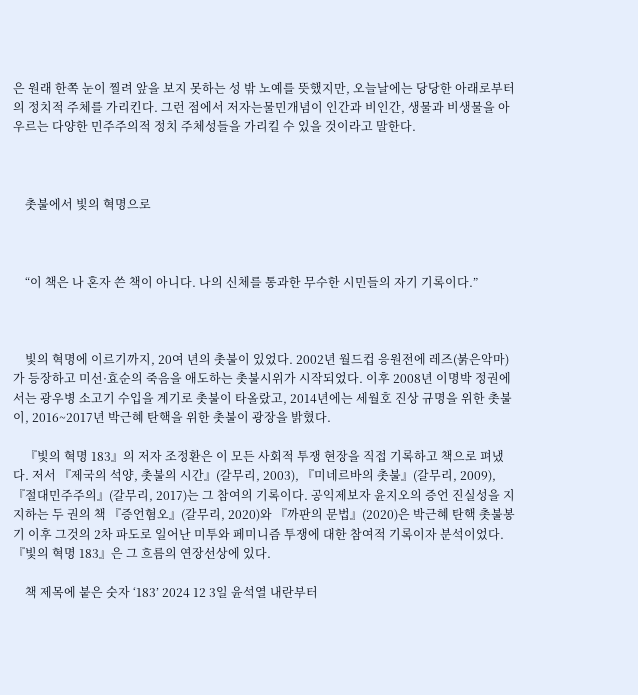은 원래 한쪽 눈이 찔려 앞을 보지 못하는 성 밖 노예를 뜻했지만, 오늘날에는 당당한 아래로부터의 정치적 주체를 가리킨다. 그런 점에서 저자는물민개념이 인간과 비인간, 생물과 비생물을 아우르는 다양한 민주주의적 정치 주체성들을 가리킬 수 있을 것이라고 말한다.



    촛불에서 빛의 혁명으로



    “이 책은 나 혼자 쓴 책이 아니다. 나의 신체를 통과한 무수한 시민들의 자기 기록이다.”



    빛의 혁명에 이르기까지, 20여 년의 촛불이 있었다. 2002년 월드컵 응원전에 레즈(붉은악마)가 등장하고 미선·효순의 죽음을 애도하는 촛불시위가 시작되었다. 이후 2008년 이명박 정권에서는 광우병 소고기 수입을 계기로 촛불이 타올랐고, 2014년에는 세월호 진상 규명을 위한 촛불이, 2016~2017년 박근혜 탄핵을 위한 촛불이 광장을 밝혔다.

    『빛의 혁명 183』의 저자 조정환은 이 모든 사회적 투쟁 현장을 직접 기록하고 책으로 펴냈다. 저서 『제국의 석양, 촛불의 시간』(갈무리, 2003), 『미네르바의 촛불』(갈무리, 2009), 『절대민주주의』(갈무리, 2017)는 그 참여의 기록이다. 공익제보자 윤지오의 증언 진실성을 지지하는 두 권의 책 『증언혐오』(갈무리, 2020)와 『까판의 문법』(2020)은 박근혜 탄핵 촛불봉기 이후 그것의 2차 파도로 일어난 미투와 페미니즘 투쟁에 대한 참여적 기록이자 분석이었다. 『빛의 혁명 183』은 그 흐름의 연장선상에 있다.

    책 제목에 붙은 숫자 ‘183’ 2024 12 3일 윤석열 내란부터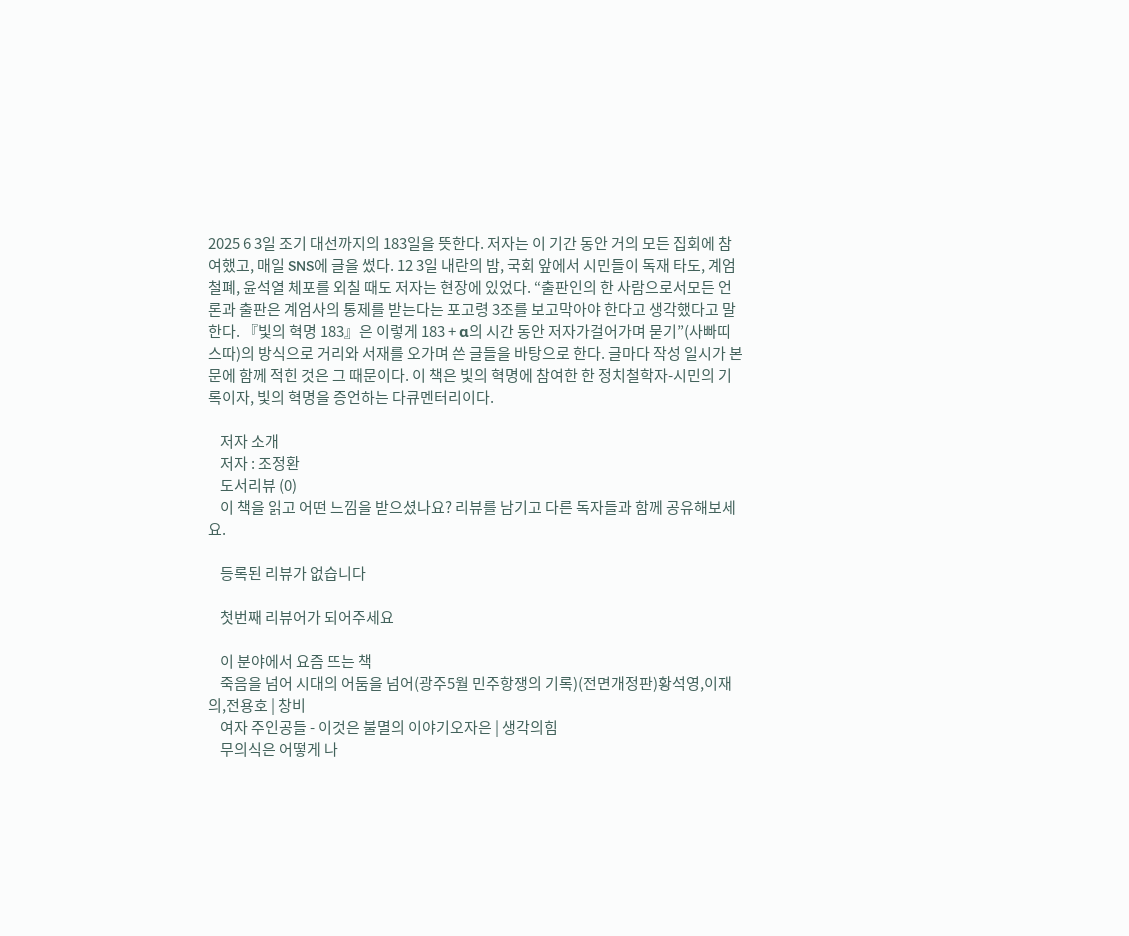2025 6 3일 조기 대선까지의 183일을 뜻한다. 저자는 이 기간 동안 거의 모든 집회에 참여했고, 매일 SNS에 글을 썼다. 12 3일 내란의 밤, 국회 앞에서 시민들이 독재 타도, 계엄 철폐, 윤석열 체포를 외칠 때도 저자는 현장에 있었다. “출판인의 한 사람으로서모든 언론과 출판은 계엄사의 통제를 받는다는 포고령 3조를 보고막아야 한다고 생각했다고 말한다. 『빛의 혁명 183』은 이렇게 183 + α의 시간 동안 저자가걸어가며 묻기”(사빠띠스따)의 방식으로 거리와 서재를 오가며 쓴 글들을 바탕으로 한다. 글마다 작성 일시가 본문에 함께 적힌 것은 그 때문이다. 이 책은 빛의 혁명에 참여한 한 정치철학자-시민의 기록이자, 빛의 혁명을 증언하는 다큐멘터리이다.

    저자 소개
    저자 : 조정환
    도서리뷰 (0)
    이 책을 읽고 어떤 느낌을 받으셨나요? 리뷰를 남기고 다른 독자들과 함께 공유해보세요.

    등록된 리뷰가 없습니다

    첫번째 리뷰어가 되어주세요

    이 분야에서 요즘 뜨는 책
    죽음을 넘어 시대의 어둠을 넘어(광주5월 민주항쟁의 기록)(전면개정판)황석영,이재의,전용호 | 창비
    여자 주인공들 - 이것은 불멸의 이야기오자은 | 생각의힘
    무의식은 어떻게 나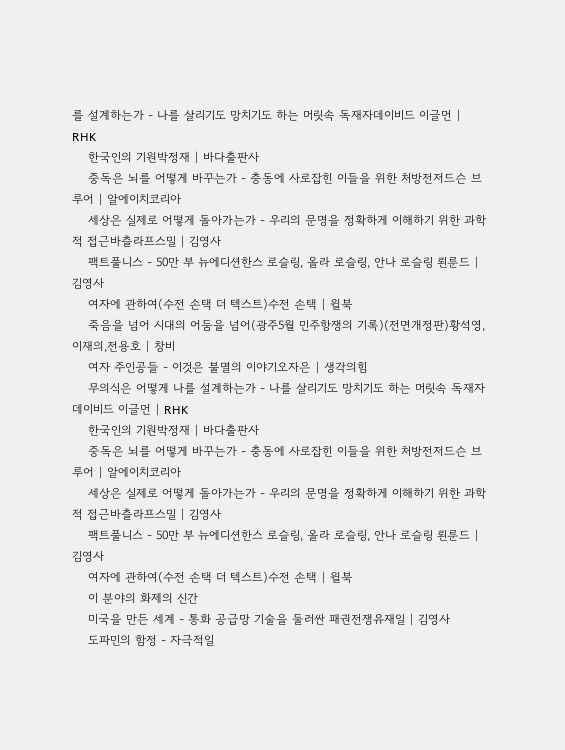를 설계하는가 - 나를 살리기도 망치기도 하는 머릿속 독재자데이비드 이글먼 | RHK
    한국인의 기원박정재 | 바다출판사
    중독은 뇌를 어떻게 바꾸는가 - 충동에 사로잡힌 이들을 위한 처방전저드슨 브루어 | 알에이치코리아
    세상은 실제로 어떻게 돌아가는가 - 우리의 문명을 정확하게 이해하기 위한 과학적 접근바츨라프스밀 | 김영사
    팩트풀니스 - 50만 부 뉴에디션한스 로슬링, 올라 로슬링, 안나 로슬링 뢴룬드 | 김영사
    여자에 관하여(수전 손택 더 텍스트)수전 손택 | 윌북
    죽음을 넘어 시대의 어둠을 넘어(광주5월 민주항쟁의 기록)(전면개정판)황석영,이재의,전용호 | 창비
    여자 주인공들 - 이것은 불멸의 이야기오자은 | 생각의힘
    무의식은 어떻게 나를 설계하는가 - 나를 살리기도 망치기도 하는 머릿속 독재자데이비드 이글먼 | RHK
    한국인의 기원박정재 | 바다출판사
    중독은 뇌를 어떻게 바꾸는가 - 충동에 사로잡힌 이들을 위한 처방전저드슨 브루어 | 알에이치코리아
    세상은 실제로 어떻게 돌아가는가 - 우리의 문명을 정확하게 이해하기 위한 과학적 접근바츨라프스밀 | 김영사
    팩트풀니스 - 50만 부 뉴에디션한스 로슬링, 올라 로슬링, 안나 로슬링 뢴룬드 | 김영사
    여자에 관하여(수전 손택 더 텍스트)수전 손택 | 윌북
    이 분야의 화제의 신간
    미국을 만든 세계 - 통화 공급망 기술을 둘러싼 패권전쟁유재일 | 김영사
    도파민의 함정 - 자극적일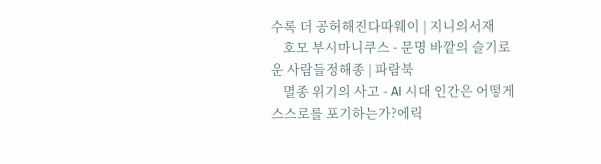수록 더 공허해진다따웨이 | 지니의서재
    호모 부시마니쿠스 - 문명 바깥의 슬기로운 사람들정해종 | 파람북
    멸종 위기의 사고 - AI 시대 인간은 어떻게 스스로를 포기하는가?에릭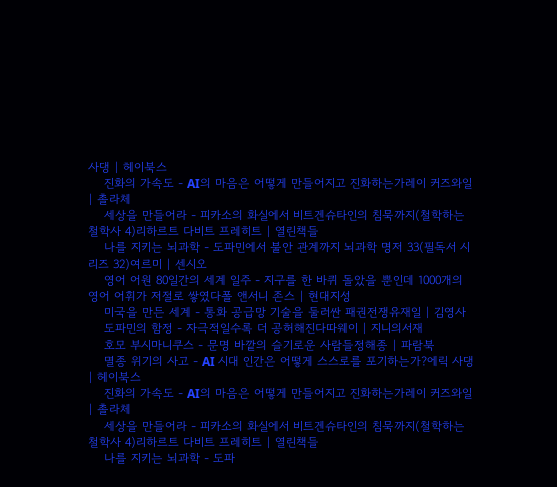사댕 | 헤이북스
    진화의 가속도 - AI의 마음은 어떻게 만들어지고 진화하는가레이 커즈와일 | 촐라체
    세상을 만들어라 - 피카소의 화실에서 비트겐슈타인의 침묵까지(철학하는 철학사 4)리하르트 다비트 프레히트 | 열린책들
    나를 지키는 뇌과학 - 도파민에서 불안 관계까지 뇌과학 명저 33(필독서 시리즈 32)여르미 | 센시오
    영어 어원 80일간의 세계 일주 - 지구를 한 바퀴 돌았을 뿐인데 1000개의 영어 어휘가 저절로 쌓였다폴 앤서니 존스 | 현대지성
    미국을 만든 세계 - 통화 공급망 기술을 둘러싼 패권전쟁유재일 | 김영사
    도파민의 함정 - 자극적일수록 더 공허해진다따웨이 | 지니의서재
    호모 부시마니쿠스 - 문명 바깥의 슬기로운 사람들정해종 | 파람북
    멸종 위기의 사고 - AI 시대 인간은 어떻게 스스로를 포기하는가?에릭 사댕 | 헤이북스
    진화의 가속도 - AI의 마음은 어떻게 만들어지고 진화하는가레이 커즈와일 | 촐라체
    세상을 만들어라 - 피카소의 화실에서 비트겐슈타인의 침묵까지(철학하는 철학사 4)리하르트 다비트 프레히트 | 열린책들
    나를 지키는 뇌과학 - 도파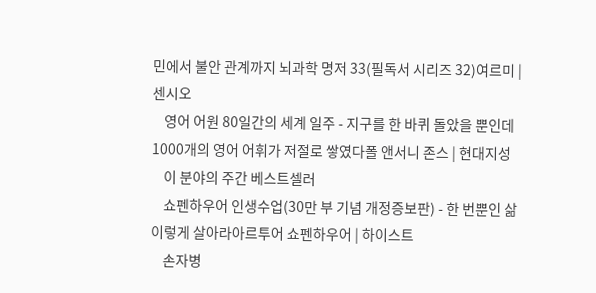민에서 불안 관계까지 뇌과학 명저 33(필독서 시리즈 32)여르미 | 센시오
    영어 어원 80일간의 세계 일주 - 지구를 한 바퀴 돌았을 뿐인데 1000개의 영어 어휘가 저절로 쌓였다폴 앤서니 존스 | 현대지성
    이 분야의 주간 베스트셀러
    쇼펜하우어 인생수업(30만 부 기념 개정증보판) - 한 번뿐인 삶 이렇게 살아라아르투어 쇼펜하우어 | 하이스트
    손자병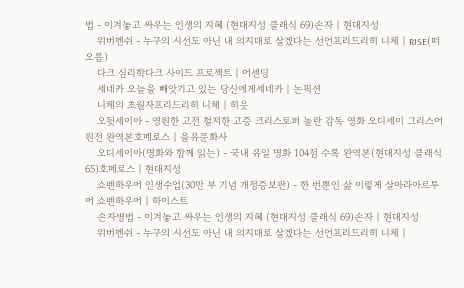법 - 이겨놓고 싸우는 인생의 지혜 (현대지성 클래식 69)손자 | 현대지성
    위버멘쉬 - 누구의 시선도 아닌 내 의지대로 살겠다는 선언프리드리히 니체 | RISE(떠오름)
    다크 심리학다크 사이드 프로젝트 | 어센딩
    세네카 오늘을 빼앗기고 있는 당신에게세네카 | 논픽션
    니체의 초월자프리드리히 니체 | 히읏
    오뒷세이아 - 영원한 고전 철저한 고증 크리스토퍼 놀란 감독 영화 오디세이 그리스어 원전 완역본호메로스 | 을유문화사
    오디세이아(명화와 함께 읽는) - 국내 유일 명화 104점 수록 완역본(현대지성 클래식 65)호메로스 | 현대지성
    쇼펜하우어 인생수업(30만 부 기념 개정증보판) - 한 번뿐인 삶 이렇게 살아라아르투어 쇼펜하우어 | 하이스트
    손자병법 - 이겨놓고 싸우는 인생의 지혜 (현대지성 클래식 69)손자 | 현대지성
    위버멘쉬 - 누구의 시선도 아닌 내 의지대로 살겠다는 선언프리드리히 니체 |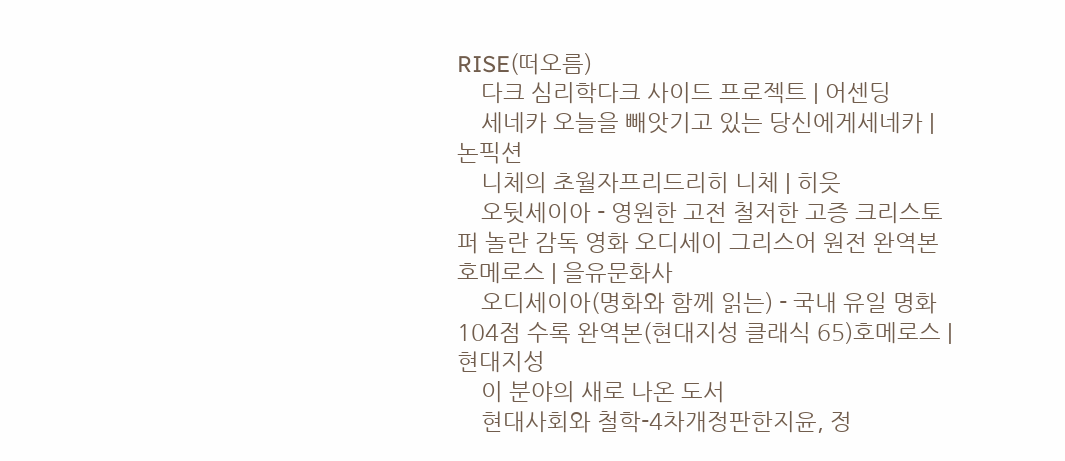RISE(떠오름)
    다크 심리학다크 사이드 프로젝트 | 어센딩
    세네카 오늘을 빼앗기고 있는 당신에게세네카 | 논픽션
    니체의 초월자프리드리히 니체 | 히읏
    오뒷세이아 - 영원한 고전 철저한 고증 크리스토퍼 놀란 감독 영화 오디세이 그리스어 원전 완역본호메로스 | 을유문화사
    오디세이아(명화와 함께 읽는) - 국내 유일 명화 104점 수록 완역본(현대지성 클래식 65)호메로스 | 현대지성
    이 분야의 새로 나온 도서
    현대사회와 철학-4차개정판한지윤, 정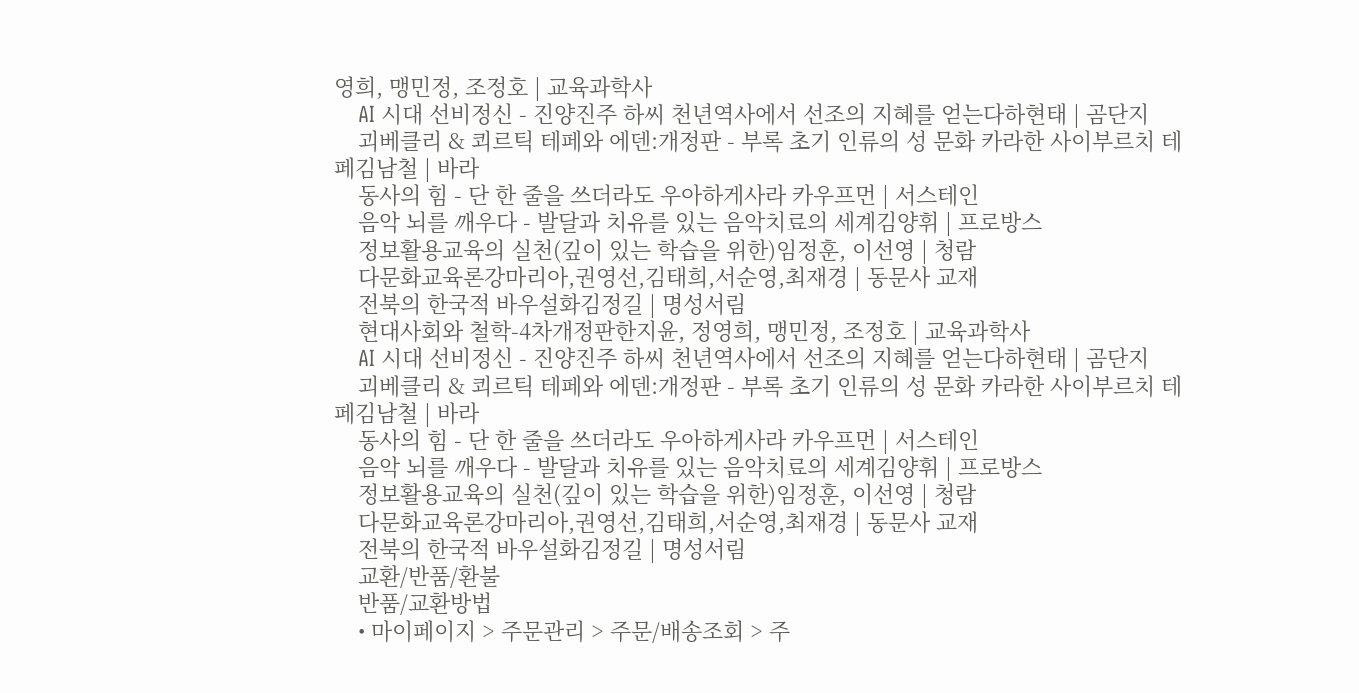영희, 맹민정, 조정호 | 교육과학사
    AI 시대 선비정신 - 진양진주 하씨 천년역사에서 선조의 지혜를 얻는다하현태 | 곰단지
    괴베클리 & 쾨르틱 테페와 에덴:개정판 - 부록 초기 인류의 성 문화 카라한 사이부르치 테페김남철 | 바라
    동사의 힘 - 단 한 줄을 쓰더라도 우아하게사라 카우프먼 | 서스테인
    음악 뇌를 깨우다 - 발달과 치유를 있는 음악치료의 세계김양휘 | 프로방스
    정보활용교육의 실천(깊이 있는 학습을 위한)임정훈, 이선영 | 청람
    다문화교육론강마리아,권영선,김태희,서순영,최재경 | 동문사 교재
    전북의 한국적 바우설화김정길 | 명성서림
    현대사회와 철학-4차개정판한지윤, 정영희, 맹민정, 조정호 | 교육과학사
    AI 시대 선비정신 - 진양진주 하씨 천년역사에서 선조의 지혜를 얻는다하현태 | 곰단지
    괴베클리 & 쾨르틱 테페와 에덴:개정판 - 부록 초기 인류의 성 문화 카라한 사이부르치 테페김남철 | 바라
    동사의 힘 - 단 한 줄을 쓰더라도 우아하게사라 카우프먼 | 서스테인
    음악 뇌를 깨우다 - 발달과 치유를 있는 음악치료의 세계김양휘 | 프로방스
    정보활용교육의 실천(깊이 있는 학습을 위한)임정훈, 이선영 | 청람
    다문화교육론강마리아,권영선,김태희,서순영,최재경 | 동문사 교재
    전북의 한국적 바우설화김정길 | 명성서림
    교환/반품/환불
    반품/교환방법
    • 마이페이지 > 주문관리 > 주문/배송조회 > 주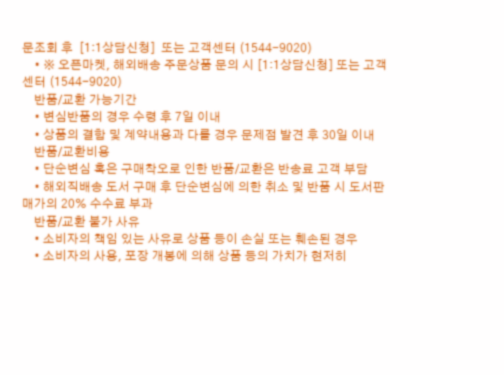문조회 후  [1:1상담신청]  또는 고객센터 (1544-9020)
    • ※ 오픈마켓, 해외배송 주문상품 문의 시 [1:1상담신청] 또는 고객센터 (1544-9020)
    반품/교환 가능기간
    • 변심반품의 경우 수령 후 7일 이내
    • 상품의 결함 및 계약내용과 다를 경우 문제점 발견 후 30일 이내
    반품/교환비용
    • 단순변심 혹은 구매착오로 인한 반품/교환은 반송료 고객 부담
    • 해외직배송 도서 구매 후 단순변심에 의한 취소 및 반품 시 도서판매가의 20% 수수료 부과
    반품/교환 불가 사유
    • 소비자의 책임 있는 사유로 상품 등이 손실 또는 훼손된 경우
    • 소비자의 사용, 포장 개봉에 의해 상품 등의 가치가 현저히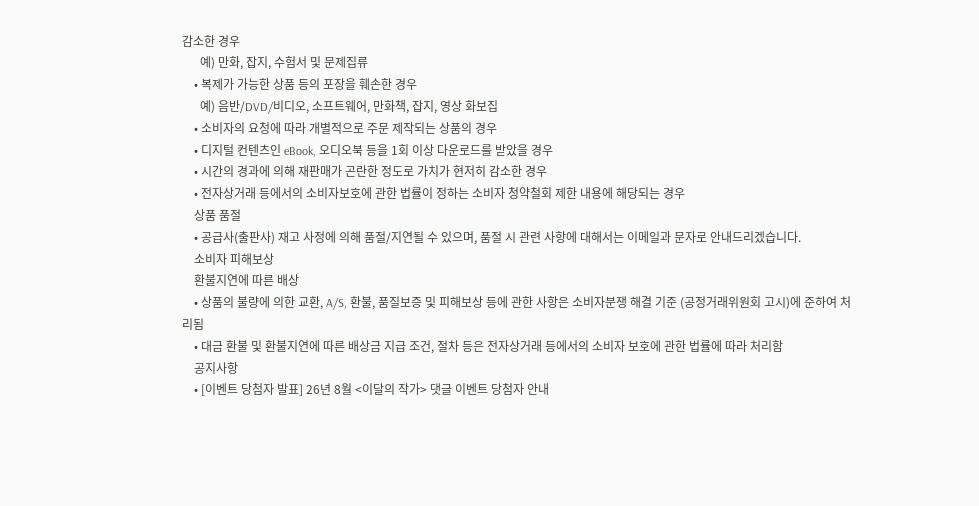감소한 경우
      예) 만화, 잡지, 수험서 및 문제집류
    • 복제가 가능한 상품 등의 포장을 훼손한 경우
      예) 음반/DVD/비디오, 소프트웨어, 만화책, 잡지, 영상 화보집
    • 소비자의 요청에 따라 개별적으로 주문 제작되는 상품의 경우
    • 디지털 컨텐츠인 eBook, 오디오북 등을 1회 이상 다운로드를 받았을 경우
    • 시간의 경과에 의해 재판매가 곤란한 정도로 가치가 현저히 감소한 경우
    • 전자상거래 등에서의 소비자보호에 관한 법률이 정하는 소비자 청약철회 제한 내용에 해당되는 경우
    상품 품절
    • 공급사(출판사) 재고 사정에 의해 품절/지연될 수 있으며, 품절 시 관련 사항에 대해서는 이메일과 문자로 안내드리겠습니다.
    소비자 피해보상
    환불지연에 따른 배상
    • 상품의 불량에 의한 교환, A/S, 환불, 품질보증 및 피해보상 등에 관한 사항은 소비자분쟁 해결 기준 (공정거래위원회 고시)에 준하여 처리됨
    • 대금 환불 및 환불지연에 따른 배상금 지급 조건, 절차 등은 전자상거래 등에서의 소비자 보호에 관한 법률에 따라 처리함
    공지사항
    • [이벤트 당첨자 발표] 26년 8월 <이달의 작가> 댓글 이벤트 당첨자 안내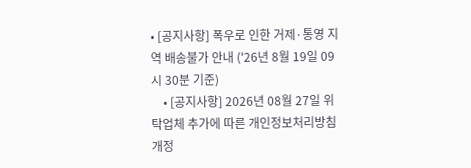• [공지사항] 폭우로 인한 거제·통영 지역 배송불가 안내 ('26년 8월 19일 09시 30분 기준)
    • [공지사항] 2026년 08월 27일 위탁업체 추가에 따른 개인정보처리방침 개정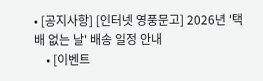• [공지사항] [인터넷 영풍문고] 2026년 '택배 없는 날' 배송 일정 안내
    • [이벤트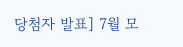당첨자 발표] 7월 모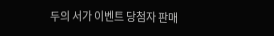두의 서가 이벤트 당첨자 판매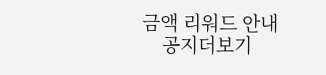금액 리워드 안내
    공지더보기